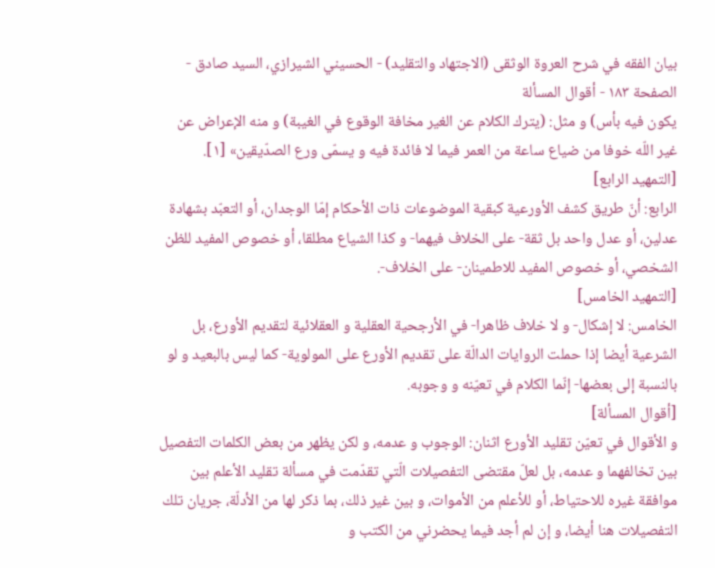بيان الفقه في شرح العروة الوثقى (الاجتهاد والتقليد) - الحسيني الشيرازي، السيد صادق - الصفحة ١٨٣ - أقوال المسألة
يكون فيه بأس) و مثل: (يترك الكلام عن الغير مخافة الوقوع في الغيبة) و منه الإعراض عن غير اللّه خوفا من ضياع ساعة من العمر فيما لا فائدة فيه و يسمّى ورع الصدّيقين» [١].
[التمهيد الرابع]
الرابع: أنّ طريق كشف الأورعية كبقية الموضوعات ذات الأحكام إمّا الوجدان، أو التعبّد بشهادة عدلين، أو عدل واحد بل ثقة- على الخلاف فيهما- و كذا الشياع مطلقا، أو خصوص المفيد للظن الشخصي، أو خصوص المفيد للاطمينان- على الخلاف-.
[التمهيد الخامس]
الخامس: لا إشكال- و لا خلاف ظاهرا- في الأرجحية العقلية و العقلائية لتقديم الأورع، بل الشرعية أيضا إذا حملت الروايات الدالّة على تقديم الأورع على المولوية- كما ليس بالبعيد و لو بالنسبة إلى بعضها- إنّما الكلام في تعيّنه و وجوبه.
[أقوال المسألة]
و الأقوال في تعيّن تقليد الأورع اثنان: الوجوب و عدمه، و لكن يظهر من بعض الكلمات التفصيل بين تخالفهما و عدمه، بل لعلّ مقتضى التفصيلات الّتي تقدّمت في مسألة تقليد الأعلم بين موافقة غيره للاحتياط، أو للأعلم من الأموات، و بين غير ذلك، بما ذكر لها من الأدلّة، جريان تلك التفصيلات هنا أيضا، و إن لم أجد فيما يحضرني من الكتب و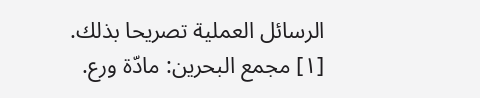الرسائل العملية تصريحا بذلك.
[١] مجمع البحرين: مادّة ورع.